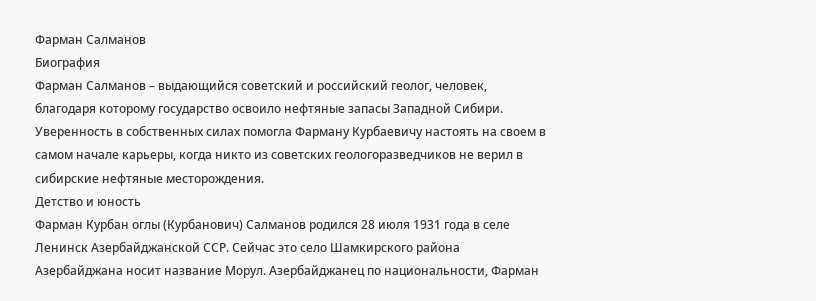Фарман Салманов
Биография
Фарман Салманов – выдающийся советский и российский геолог, человек, благодаря которому государство освоило нефтяные запасы Западной Сибири. Уверенность в собственных силах помогла Фарману Курбаевичу настоять на своем в самом начале карьеры, когда никто из советских геологоразведчиков не верил в сибирские нефтяные месторождения.
Детство и юность
Фарман Курбан оглы (Курбанович) Салманов родился 28 июля 1931 года в селе Ленинск Азербайджанской ССР. Сейчас это село Шамкирского района Азербайджана носит название Морул. Азербайджанец по национальности, Фарман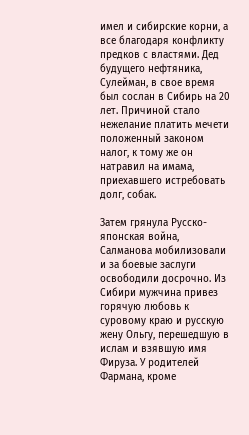имел и сибирские корни, а все благодаря конфликту предков с властями. Дед будущего нефтяника, Сулейман, в свое время был сослан в Сибирь на 20 лет. Причиной стало нежелание платить мечети положенный законом налог, к тому же он натравил на имама, приехавшего истребовать долг, собак.

Затем грянула Русско-японская война, Салманова мобилизовали и за боевые заслуги освободили досрочно. Из Сибири мужчина привез горячую любовь к суровому краю и русскую жену Ольгу, перешедшую в ислам и взявшую имя Фируза. У родителей Фармана, кроме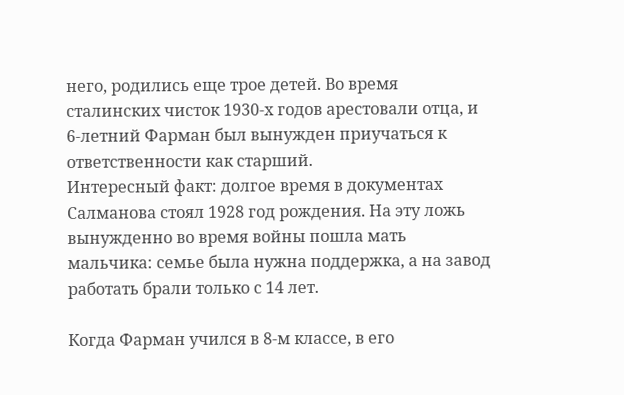него, родились еще трое детей. Во время сталинских чисток 1930-х годов арестовали отца, и 6-летний Фарман был вынужден приучаться к ответственности как старший.
Интересный факт: долгое время в документах Салманова стоял 1928 год рождения. На эту ложь вынужденно во время войны пошла мать мальчика: семье была нужна поддержка, а на завод работать брали только с 14 лет.

Когда Фарман учился в 8-м классе, в его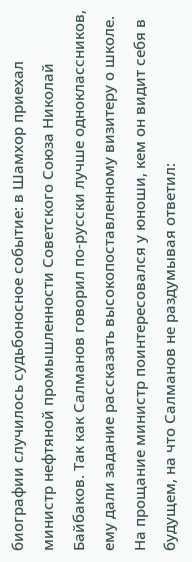биографии случилось судьбоносное событие: в Шамхор приехал министр нефтяной промышленности Советского Союза Николай Байбаков. Так как Салманов говорил по-русски лучше одноклассников, ему дали задание рассказать высокопоставленному визитеру о школе.
На прощание министр поинтересовался у юноши, кем он видит себя в будущем, на что Салманов не раздумывая ответил: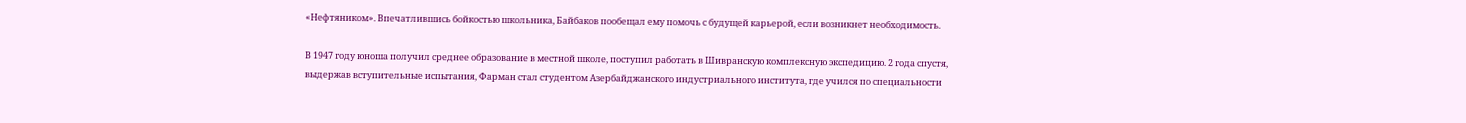«Нефтяником». Впечатлившись бойкостью школьника, Байбаков пообещал ему помочь с будущей карьерой, если возникнет необходимость.

В 1947 году юноша получил среднее образование в местной школе, поступил работать в Шивранскую комплексную экспедицию. 2 года спустя, выдержав вступительные испытания, Фарман стал студентом Азербайджанского индустриального института, где учился по специальности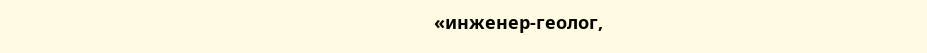«инженер-геолог,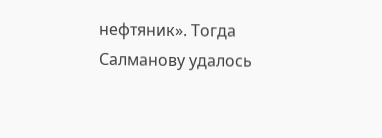нефтяник». Тогда Салманову удалось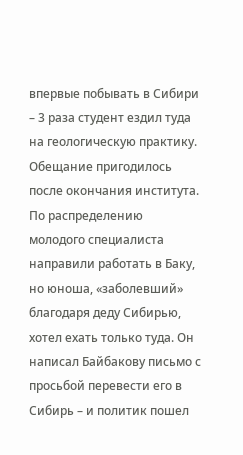впервые побывать в Сибири – 3 раза студент ездил туда на геологическую практику.
Обещание пригодилось после окончания института. По распределению молодого специалиста направили работать в Баку, но юноша, «заболевший» благодаря деду Сибирью, хотел ехать только туда. Он написал Байбакову письмо с просьбой перевести его в Сибирь – и политик пошел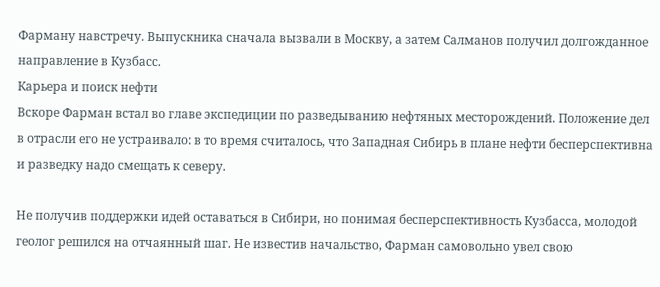Фарману навстречу. Выпускника сначала вызвали в Москву, а затем Салманов получил долгожданное направление в Кузбасс.
Карьера и поиск нефти
Вскоре Фарман встал во главе экспедиции по разведыванию нефтяных месторождений. Положение дел в отрасли его не устраивало: в то время считалось, что Западная Сибирь в плане нефти бесперспективна и разведку надо смещать к северу.

Не получив поддержки идей оставаться в Сибири, но понимая бесперспективность Кузбасса, молодой геолог решился на отчаянный шаг. Не известив начальство, Фарман самовольно увел свою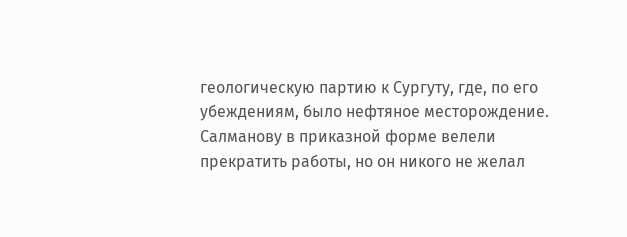геологическую партию к Сургуту, где, по его убеждениям, было нефтяное месторождение. Салманову в приказной форме велели прекратить работы, но он никого не желал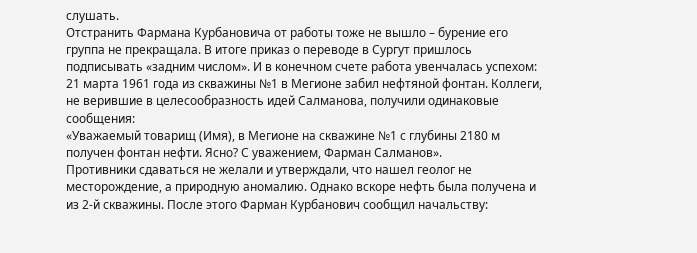слушать.
Отстранить Фармана Курбановича от работы тоже не вышло – бурение его группа не прекращала. В итоге приказ о переводе в Сургут пришлось подписывать «задним числом». И в конечном счете работа увенчалась успехом: 21 марта 1961 года из скважины №1 в Мегионе забил нефтяной фонтан. Коллеги, не верившие в целесообразность идей Салманова, получили одинаковые сообщения:
«Уважаемый товарищ (Имя), в Мегионе на скважине №1 с глубины 2180 м получен фонтан нефти. Ясно? С уважением, Фарман Салманов».
Противники сдаваться не желали и утверждали, что нашел геолог не месторождение, а природную аномалию. Однако вскоре нефть была получена и из 2-й скважины. После этого Фарман Курбанович сообщил начальству: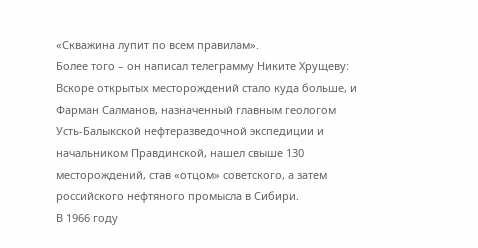«Скважина лупит по всем правилам».
Более того – он написал телеграмму Никите Хрущеву:
Вскоре открытых месторождений стало куда больше, и Фарман Салманов, назначенный главным геологом Усть-Балыкской нефтеразведочной экспедиции и начальником Правдинской, нашел свыше 130 месторождений, став «отцом» советского, а затем российского нефтяного промысла в Сибири.
В 1966 году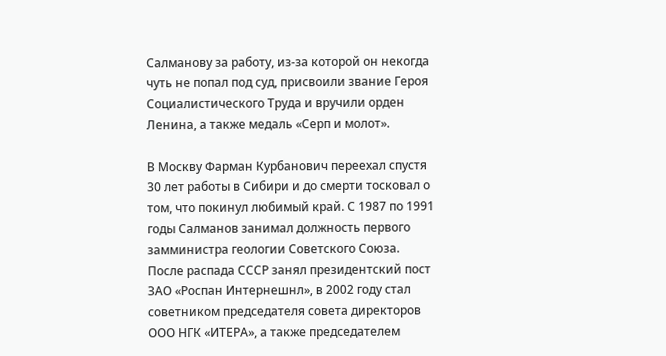Салманову за работу, из-за которой он некогда чуть не попал под суд, присвоили звание Героя Социалистического Труда и вручили орден Ленина, а также медаль «Серп и молот».

В Москву Фарман Курбанович переехал спустя 30 лет работы в Сибири и до смерти тосковал о том, что покинул любимый край. С 1987 по 1991 годы Салманов занимал должность первого замминистра геологии Советского Союза. После распада СССР занял президентский пост ЗАО «Роспан Интернешнл», в 2002 году стал советником председателя совета директоров ООО НГК «ИТЕРА», а также председателем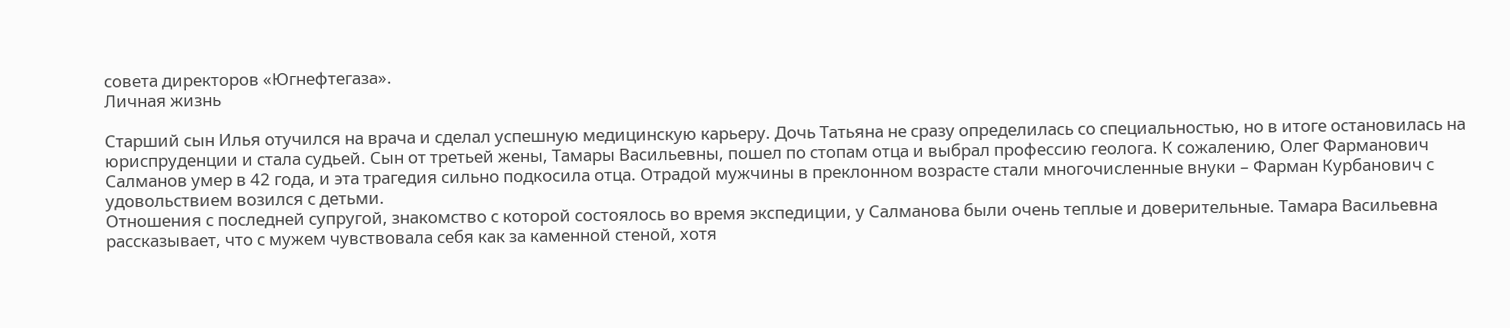совета директоров «Югнефтегаза».
Личная жизнь

Старший сын Илья отучился на врача и сделал успешную медицинскую карьеру. Дочь Татьяна не сразу определилась со специальностью, но в итоге остановилась на юриспруденции и стала судьей. Сын от третьей жены, Тамары Васильевны, пошел по стопам отца и выбрал профессию геолога. К сожалению, Олег Фарманович Салманов умер в 42 года, и эта трагедия сильно подкосила отца. Отрадой мужчины в преклонном возрасте стали многочисленные внуки – Фарман Курбанович с удовольствием возился с детьми.
Отношения с последней супругой, знакомство с которой состоялось во время экспедиции, у Салманова были очень теплые и доверительные. Тамара Васильевна рассказывает, что с мужем чувствовала себя как за каменной стеной, хотя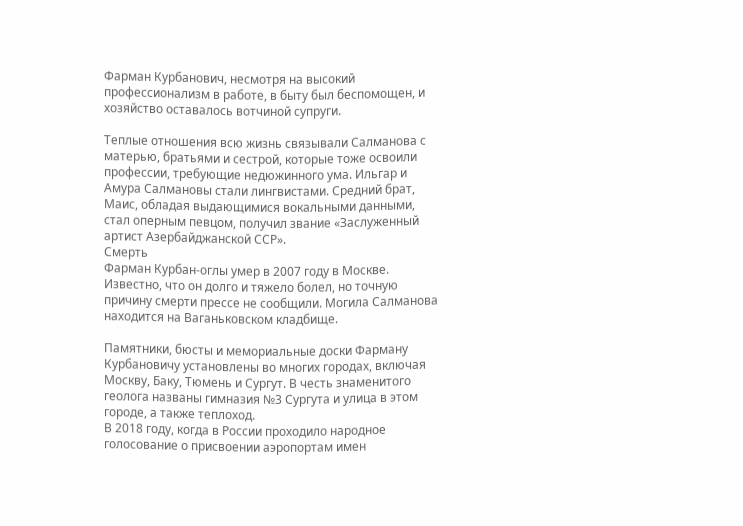Фарман Курбанович, несмотря на высокий профессионализм в работе, в быту был беспомощен, и хозяйство оставалось вотчиной супруги.

Теплые отношения всю жизнь связывали Салманова с матерью, братьями и сестрой, которые тоже освоили профессии, требующие недюжинного ума. Ильгар и Амура Салмановы стали лингвистами. Средний брат, Маис, обладая выдающимися вокальными данными, стал оперным певцом, получил звание «Заслуженный артист Азербайджанской ССР».
Смерть
Фарман Курбан-оглы умер в 2007 году в Москве. Известно, что он долго и тяжело болел, но точную причину смерти прессе не сообщили. Могила Салманова находится на Ваганьковском кладбище.

Памятники, бюсты и мемориальные доски Фарману Курбановичу установлены во многих городах, включая Москву, Баку, Тюмень и Сургут. В честь знаменитого геолога названы гимназия №3 Сургута и улица в этом городе, а также теплоход.
В 2018 году, когда в России проходило народное голосование о присвоении аэропортам имен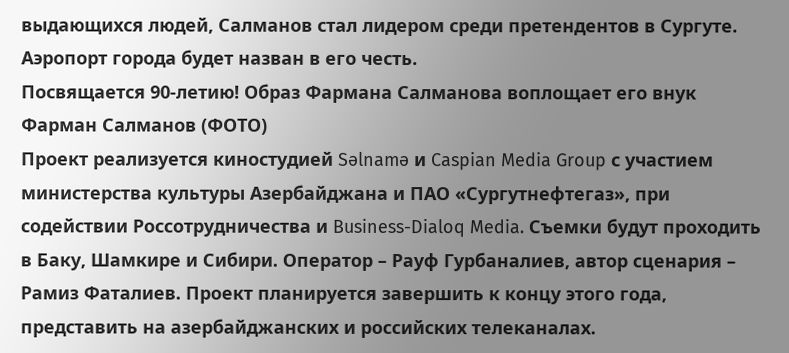выдающихся людей, Салманов стал лидером среди претендентов в Сургуте. Аэропорт города будет назван в его честь.
Посвящается 90-летию! Образ Фармана Салманова воплощает его внук Фарман Салманов (ФОТО)
Проект реализуется киностудией Səlnamə и Caspian Media Group с участием министерства культуры Азербайджана и ПАО «Сургутнефтегаз», при содействии Россотрудничества и Business-Dialoq Media. Съемки будут проходить в Баку, Шамкире и Сибири. Оператор – Рауф Гурбаналиев, автор сценария – Рамиз Фаталиев. Проект планируется завершить к концу этого года, представить на азербайджанских и российских телеканалах.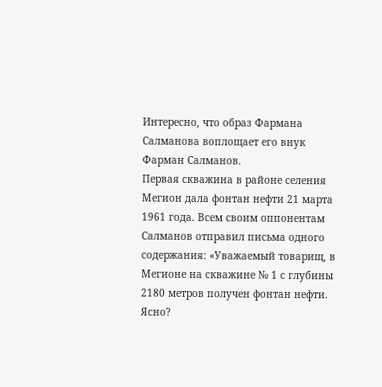Интересно, что образ Фармана Салманова воплощает его внук Фарман Салманов.
Первая скважина в районе селения Мегион дала фонтан нефти 21 марта 1961 года. Всем своим оппонентам Салманов отправил письма одного содержания: «Уважаемый товарищ, в Мегионе на скважине № 1 с глубины 2180 метров получен фонтан нефти. Ясно?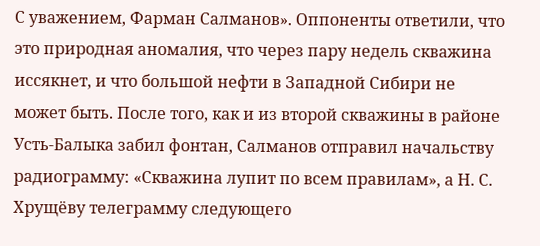С уважением, Фарман Салманов». Оппоненты ответили, что это природная аномалия, что через пару недель скважина иссякнет, и что большой нефти в Западной Сибири не может быть. После того, как и из второй скважины в районе Усть-Балыка забил фонтан, Салманов отправил начальству радиограмму: «Скважина лупит по всем правилам», а Н. С. Хрущёву телеграмму следующего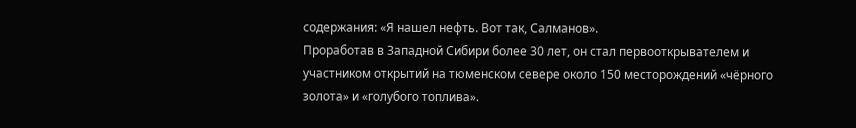содержания: «Я нашел нефть. Вот так, Салманов».
Проработав в Западной Сибири более 30 лет, он стал первооткрывателем и участником открытий на тюменском севере около 150 месторождений «чёрного золота» и «голубого топлива».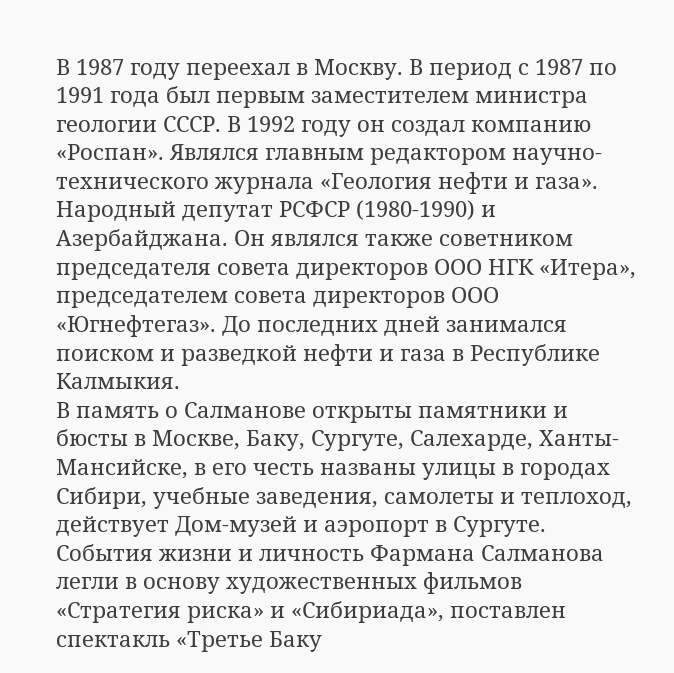В 1987 году переехал в Москву. В период с 1987 по 1991 года был первым заместителем министра геологии СССР. В 1992 году он создал компанию «Роспан». Являлся главным редактором научно-технического журнала «Геология нефти и газа». Народный депутат РСФСР (1980-1990) и Азербайджана. Он являлся также советником председателя совета директоров ООО НГК «Итера», председателем совета директоров ООО «Югнефтегаз». До последних дней занимался поиском и разведкой нефти и газа в Республике Калмыкия.
В память о Салманове открыты памятники и бюсты в Москве, Баку, Сургуте, Салехарде, Ханты-Мансийске, в его честь названы улицы в городах Сибири, учебные заведения, самолеты и теплоход, действует Дом-музей и аэропорт в Сургуте. События жизни и личность Фармана Салманова легли в основу художественных фильмов «Стратегия риска» и «Сибириада», поставлен спектакль «Третье Баку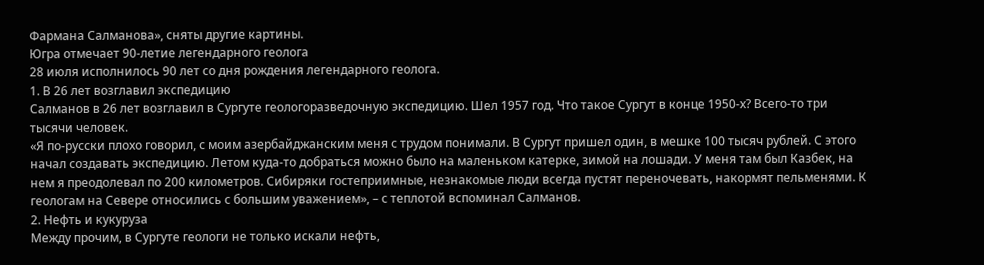Фармана Салманова», сняты другие картины.
Югра отмечает 90-летие легендарного геолога
28 июля исполнилось 90 лет со дня рождения легендарного геолога.
1. В 26 лет возглавил экспедицию
Салманов в 26 лет возглавил в Сургуте геологоразведочную экспедицию. Шел 1957 год. Что такое Сургут в конце 1950-х? Всего-то три тысячи человек.
«Я по-русски плохо говорил, с моим азербайджанским меня с трудом понимали. В Сургут пришел один, в мешке 100 тысяч рублей. С этого начал создавать экспедицию. Летом куда-то добраться можно было на маленьком катерке, зимой на лошади. У меня там был Казбек, на нем я преодолевал по 200 километров. Сибиряки гостеприимные, незнакомые люди всегда пустят переночевать, накормят пельменями. К геологам на Севере относились с большим уважением», – с теплотой вспоминал Салманов.
2. Нефть и кукуруза
Между прочим, в Сургуте геологи не только искали нефть,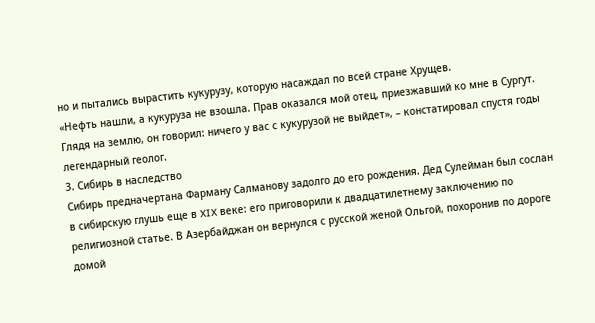но и пытались вырастить кукурузу, которую насаждал по всей стране Хрущев.
«Нефть нашли, а кукуруза не взошла. Прав оказался мой отец, приезжавший ко мне в Сургут. Глядя на землю, он говорил: ничего у вас с кукурузой не выйдет», – констатировал спустя годы легендарный геолог.
3. Сибирь в наследство
Сибирь предначертана Фарману Салманову задолго до его рождения. Дед Сулейман был сослан в сибирскую глушь еще в XIX веке: его приговорили к двадцатилетнему заключению по религиозной статье. В Азербайджан он вернулся с русской женой Ольгой, похоронив по дороге домой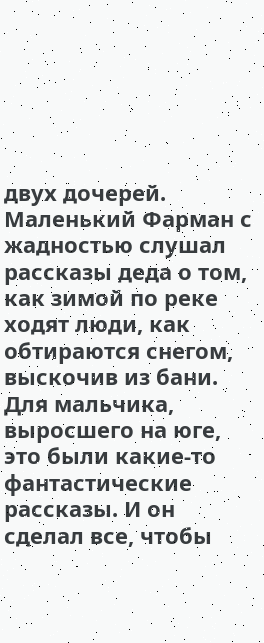двух дочерей.
Маленький Фарман с жадностью слушал рассказы деда о том, как зимой по реке ходят люди, как обтираются снегом, выскочив из бани.
Для мальчика, выросшего на юге, это были какие-то фантастические рассказы. И он сделал все, чтобы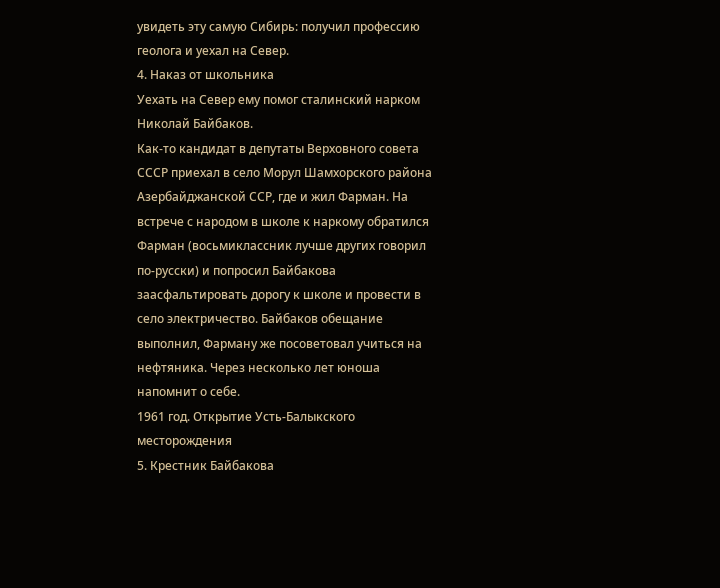увидеть эту самую Сибирь: получил профессию геолога и уехал на Север.
4. Наказ от школьника
Уехать на Север ему помог сталинский нарком Николай Байбаков.
Как-то кандидат в депутаты Верховного совета СССР приехал в село Морул Шамхорского района Азербайджанской ССР, где и жил Фарман. На встрече с народом в школе к наркому обратился Фарман (восьмиклассник лучше других говорил по-русски) и попросил Байбакова заасфальтировать дорогу к школе и провести в село электричество. Байбаков обещание выполнил, Фарману же посоветовал учиться на нефтяника. Через несколько лет юноша напомнит о себе.
1961 год. Открытие Усть-Балыкского месторождения
5. Крестник Байбакова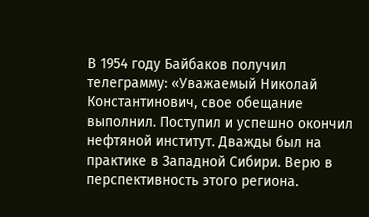В 1954 году Байбаков получил телеграмму: «Уважаемый Николай Константинович, свое обещание выполнил. Поступил и успешно окончил нефтяной институт. Дважды был на практике в Западной Сибири. Верю в перспективность этого региона.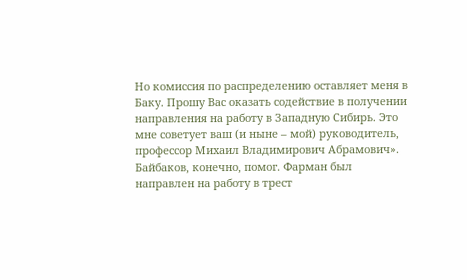Но комиссия по распределению оставляет меня в Баку. Прошу Вас оказать содействие в получении направления на работу в Западную Сибирь. Это мне советует ваш (и ныне – мой) руководитель, профессор Михаил Владимирович Абрамович».
Байбаков, конечно, помог. Фарман был направлен на работу в трест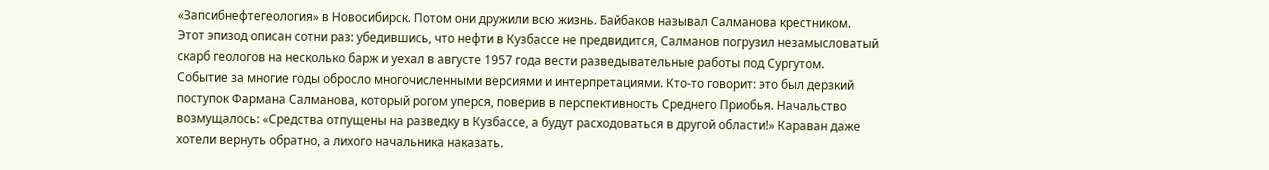«Запсибнефтегеология» в Новосибирск. Потом они дружили всю жизнь. Байбаков называл Салманова крестником.
Этот эпизод описан сотни раз: убедившись, что нефти в Кузбассе не предвидится, Салманов погрузил незамысловатый скарб геологов на несколько барж и уехал в августе 1957 года вести разведывательные работы под Сургутом.
Событие за многие годы обросло многочисленными версиями и интерпретациями. Кто-то говорит: это был дерзкий поступок Фармана Салманова, который рогом уперся, поверив в перспективность Среднего Приобья. Начальство возмущалось: «Средства отпущены на разведку в Кузбассе, а будут расходоваться в другой области!» Караван даже хотели вернуть обратно, а лихого начальника наказать.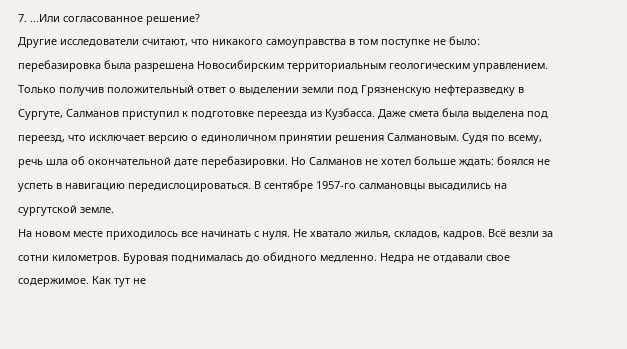7. …Или согласованное решение?
Другие исследователи считают, что никакого самоуправства в том поступке не было: перебазировка была разрешена Новосибирским территориальным геологическим управлением. Только получив положительный ответ о выделении земли под Грязненскую нефтеразведку в Сургуте, Салманов приступил к подготовке переезда из Кузбасса. Даже смета была выделена под переезд, что исключает версию о единоличном принятии решения Салмановым. Судя по всему, речь шла об окончательной дате перебазировки. Но Салманов не хотел больше ждать: боялся не успеть в навигацию передислоцироваться. В сентябре 1957-го салмановцы высадились на сургутской земле.
На новом месте приходилось все начинать с нуля. Не хватало жилья, складов, кадров. Всё везли за сотни километров. Буровая поднималась до обидного медленно. Недра не отдавали свое содержимое. Как тут не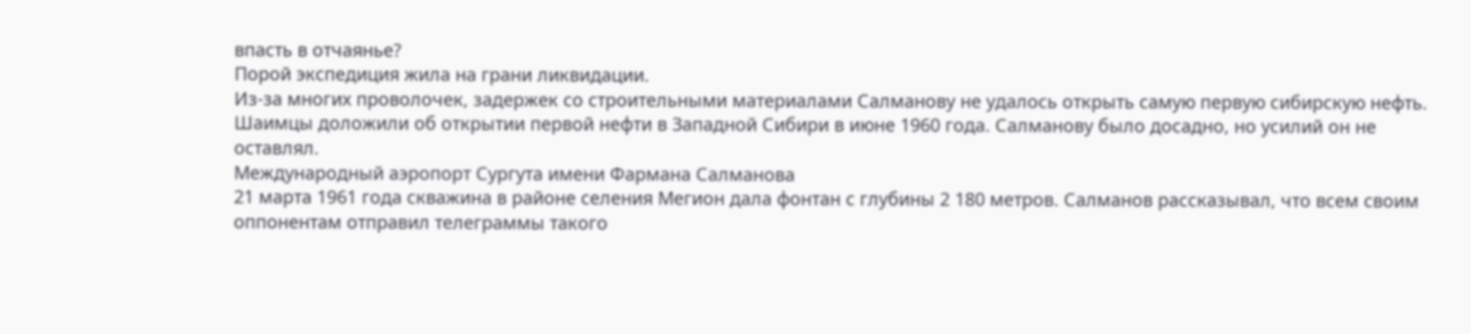впасть в отчаянье?
Порой экспедиция жила на грани ликвидации.
Из-за многих проволочек, задержек со строительными материалами Салманову не удалось открыть самую первую сибирскую нефть. Шаимцы доложили об открытии первой нефти в Западной Сибири в июне 1960 года. Салманову было досадно, но усилий он не оставлял.
Международный аэропорт Сургута имени Фармана Салманова
21 марта 1961 года скважина в районе селения Мегион дала фонтан с глубины 2 180 метров. Салманов рассказывал, что всем своим оппонентам отправил телеграммы такого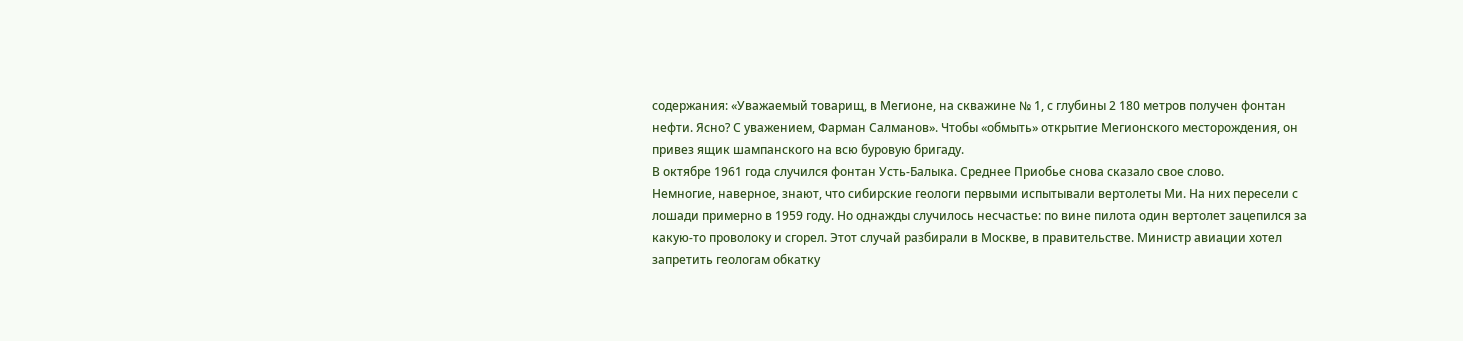содержания: «Уважаемый товарищ, в Мегионе, на скважине № 1, с глубины 2 180 метров получен фонтан нефти. Ясно? С уважением, Фарман Салманов». Чтобы «обмыть» открытие Мегионского месторождения, он привез ящик шампанского на всю буровую бригаду.
В октябре 1961 года случился фонтан Усть-Балыка. Среднее Приобье снова сказало свое слово.
Немногие, наверное, знают, что сибирские геологи первыми испытывали вертолеты Ми. На них пересели с лошади примерно в 1959 году. Но однажды случилось несчастье: по вине пилота один вертолет зацепился за какую-то проволоку и сгорел. Этот случай разбирали в Москве, в правительстве. Министр авиации хотел запретить геологам обкатку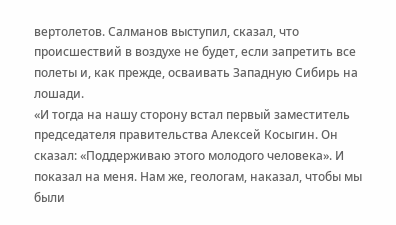вертолетов. Салманов выступил, сказал, что происшествий в воздухе не будет, если запретить все полеты и, как прежде, осваивать Западную Сибирь на лошади.
«И тогда на нашу сторону встал первый заместитель председателя правительства Алексей Косыгин. Он сказал: «Поддерживаю этого молодого человека». И показал на меня. Нам же, геологам, наказал, чтобы мы были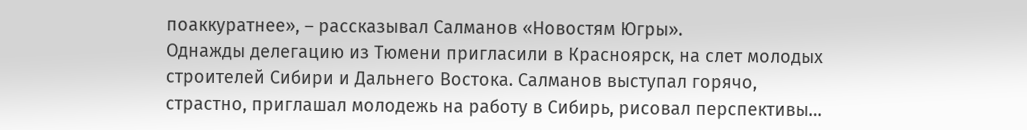поаккуратнее», – рассказывал Салманов «Новостям Югры».
Однажды делегацию из Тюмени пригласили в Красноярск, на слет молодых строителей Сибири и Дальнего Востока. Салманов выступал горячо, страстно, приглашал молодежь на работу в Сибирь, рисовал перспективы…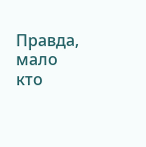Правда, мало кто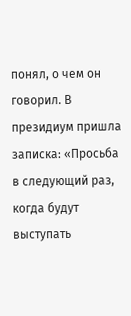понял, о чем он говорил. В президиум пришла записка: «Просьба в следующий раз, когда будут выступать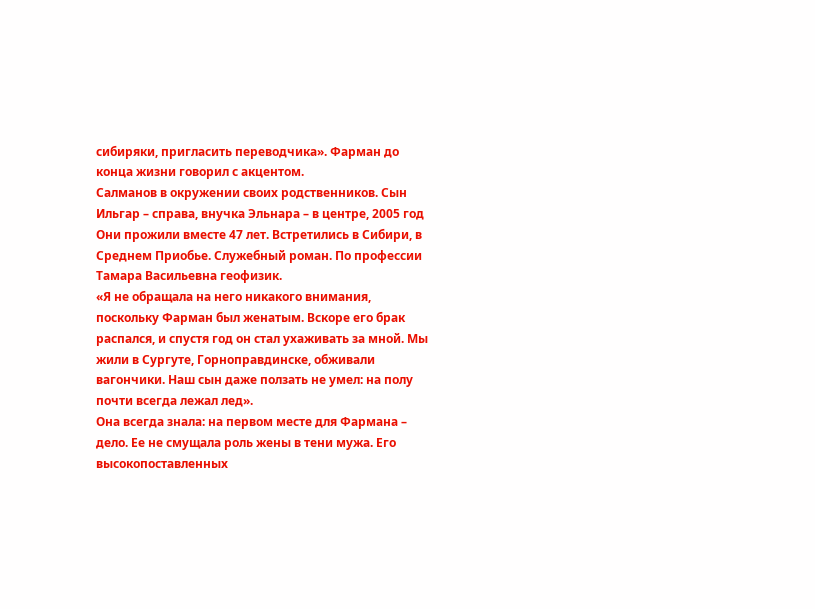сибиряки, пригласить переводчика». Фарман до конца жизни говорил с акцентом.
Салманов в окружении своих родственников. Сын Ильгар – справа, внучка Эльнара – в центре, 2005 год
Они прожили вместе 47 лет. Встретились в Сибири, в Среднем Приобье. Служебный роман. По профессии Тамара Васильевна геофизик.
«Я не обращала на него никакого внимания, поскольку Фарман был женатым. Вскоре его брак распался, и спустя год он стал ухаживать за мной. Мы жили в Сургуте, Горноправдинске, обживали вагончики. Наш сын даже ползать не умел: на полу почти всегда лежал лед».
Она всегда знала: на первом месте для Фармана – дело. Ее не смущала роль жены в тени мужа. Его высокопоставленных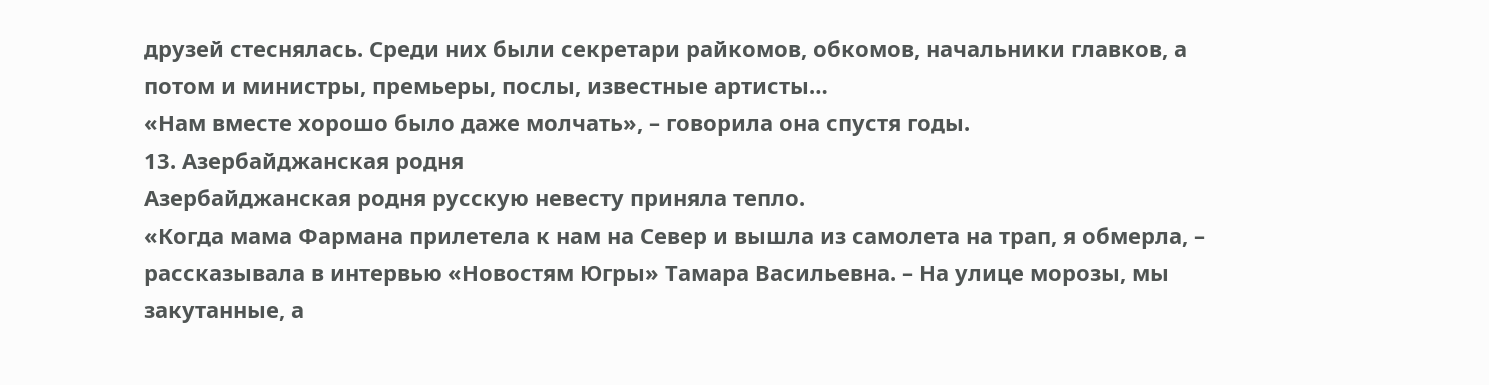друзей стеснялась. Среди них были секретари райкомов, обкомов, начальники главков, а потом и министры, премьеры, послы, известные артисты…
«Нам вместе хорошо было даже молчать», – говорила она спустя годы.
13. Азербайджанская родня
Азербайджанская родня русскую невесту приняла тепло.
«Когда мама Фармана прилетела к нам на Север и вышла из самолета на трап, я обмерла, – рассказывала в интервью «Новостям Югры» Тамара Васильевна. – На улице морозы, мы закутанные, а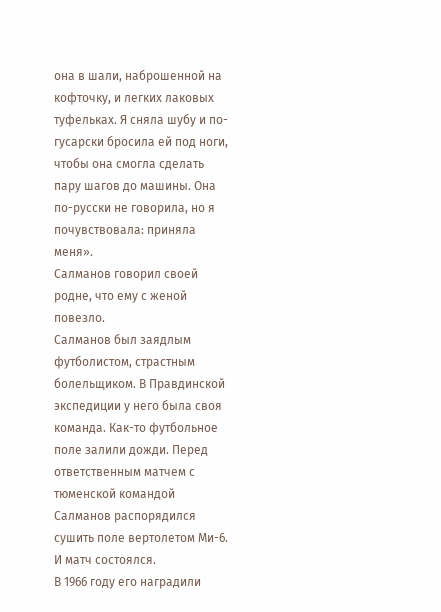она в шали, наброшенной на кофточку, и легких лаковых туфельках. Я сняла шубу и по-гусарски бросила ей под ноги, чтобы она смогла сделать пару шагов до машины. Она по-русски не говорила, но я почувствовала: приняла меня».
Салманов говорил своей родне, что ему с женой повезло.
Салманов был заядлым футболистом, страстным болельщиком. В Правдинской экспедиции у него была своя команда. Как-то футбольное поле залили дожди. Перед ответственным матчем с тюменской командой Салманов распорядился сушить поле вертолетом Ми-6. И матч состоялся.
В 1966 году его наградили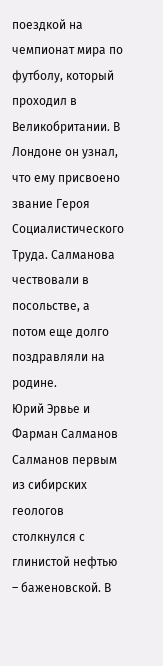поездкой на чемпионат мира по футболу, который проходил в Великобритании. В Лондоне он узнал, что ему присвоено звание Героя Социалистического Труда. Салманова чествовали в посольстве, а потом еще долго поздравляли на родине.
Юрий Эрвье и Фарман Салманов
Салманов первым из сибирских геологов столкнулся с глинистой нефтью – баженовской. В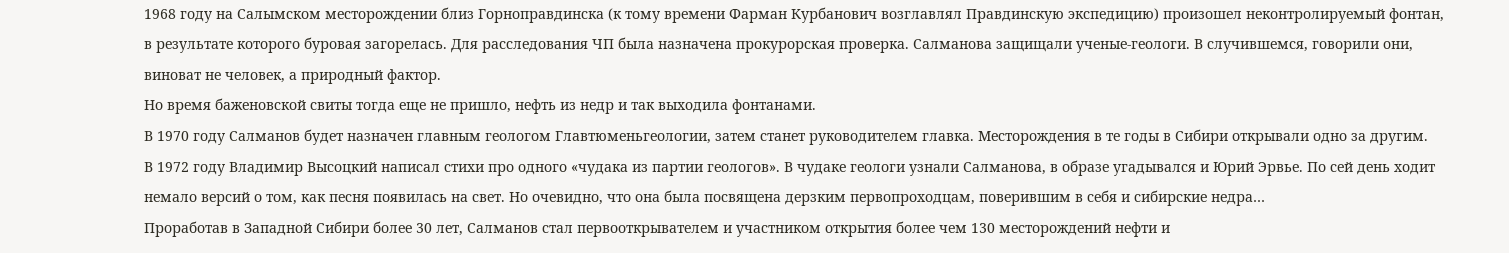1968 году на Салымском месторождении близ Горноправдинска (к тому времени Фарман Курбанович возглавлял Правдинскую экспедицию) произошел неконтролируемый фонтан, в результате которого буровая загорелась. Для расследования ЧП была назначена прокурорская проверка. Салманова защищали ученые-геологи. В случившемся, говорили они, виноват не человек, а природный фактор.
Но время баженовской свиты тогда еще не пришло, нефть из недр и так выходила фонтанами.
В 1970 году Салманов будет назначен главным геологом Главтюменьгеологии, затем станет руководителем главка. Месторождения в те годы в Сибири открывали одно за другим.
В 1972 году Владимир Высоцкий написал стихи про одного «чудака из партии геологов». В чудаке геологи узнали Салманова, в образе угадывался и Юрий Эрвье. По сей день ходит немало версий о том, как песня появилась на свет. Но очевидно, что она была посвящена дерзким первопроходцам, поверившим в себя и сибирские недра…
Проработав в Западной Сибири более 30 лет, Салманов стал первооткрывателем и участником открытия более чем 130 месторождений нефти и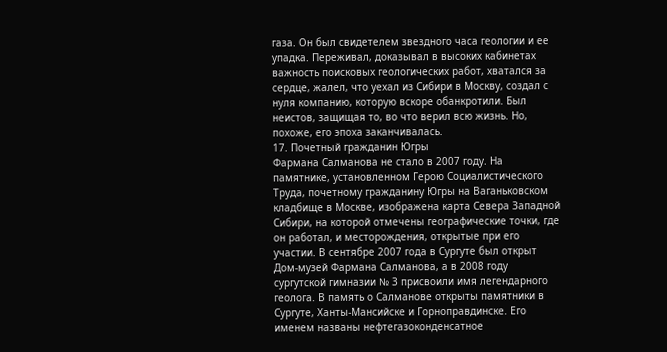газа. Он был свидетелем звездного часа геологии и ее упадка. Переживал, доказывал в высоких кабинетах важность поисковых геологических работ, хватался за сердце, жалел, что уехал из Сибири в Москву, создал с нуля компанию, которую вскоре обанкротили. Был неистов, защищая то, во что верил всю жизнь. Но, похоже, его эпоха заканчивалась.
17. Почетный гражданин Югры
Фармана Салманова не стало в 2007 году. На памятнике, установленном Герою Социалистического Труда, почетному гражданину Югры на Ваганьковском кладбище в Москве, изображена карта Севера Западной Сибири, на которой отмечены географические точки, где он работал, и месторождения, открытые при его участии. В сентябре 2007 года в Сургуте был открыт Дом-музей Фармана Салманова, а в 2008 году сургутской гимназии № 3 присвоили имя легендарного геолога. В память о Салманове открыты памятники в Сургуте, Ханты-Мансийске и Горноправдинске. Его именем названы нефтегазоконденсатное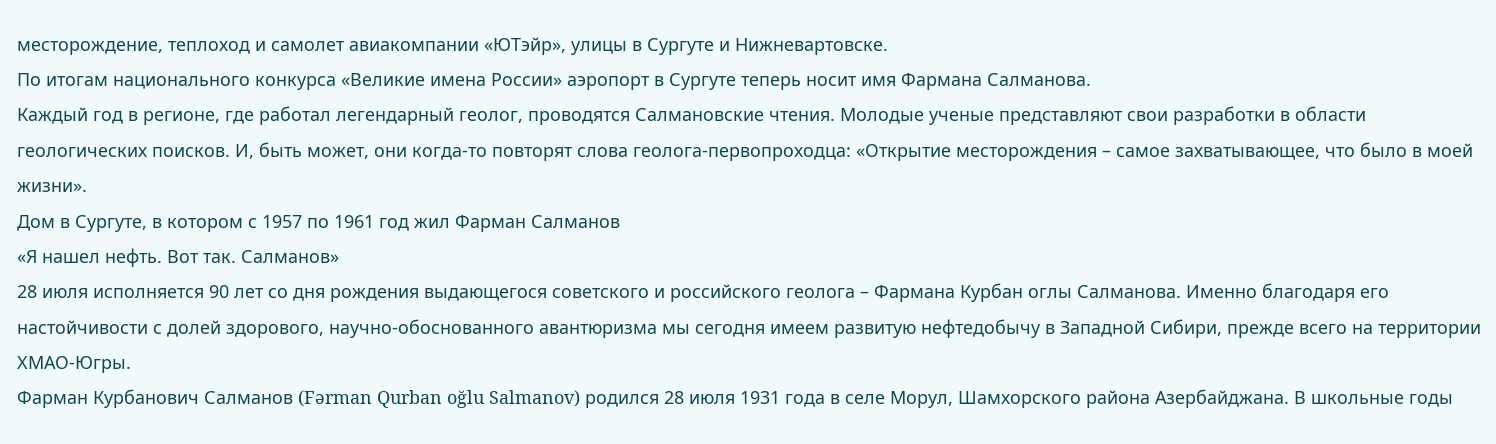месторождение, теплоход и самолет авиакомпании «ЮТэйр», улицы в Сургуте и Нижневартовске.
По итогам национального конкурса «Великие имена России» аэропорт в Сургуте теперь носит имя Фармана Салманова.
Каждый год в регионе, где работал легендарный геолог, проводятся Салмановские чтения. Молодые ученые представляют свои разработки в области геологических поисков. И, быть может, они когда-то повторят слова геолога-первопроходца: «Открытие месторождения – самое захватывающее, что было в моей жизни».
Дом в Сургуте, в котором с 1957 по 1961 год жил Фарман Салманов
«Я нашел нефть. Вот так. Салманов»
28 июля исполняется 90 лет со дня рождения выдающегося советского и российского геолога – Фармана Курбан оглы Салманова. Именно благодаря его настойчивости с долей здорового, научно-обоснованного авантюризма мы сегодня имеем развитую нефтедобычу в Западной Сибири, прежде всего на территории ХМАО-Югры.
Фарман Курбанович Салманов (Fərman Qurban oğlu Salmanov) родился 28 июля 1931 года в селе Морул, Шамхорского района Азербайджана. В школьные годы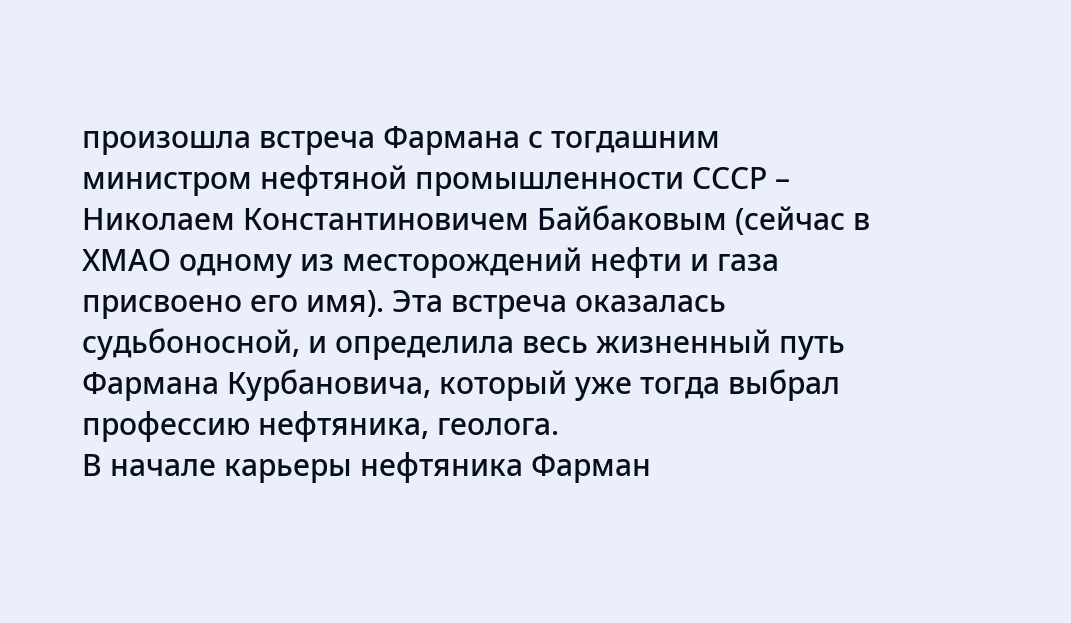произошла встреча Фармана с тогдашним министром нефтяной промышленности СССР – Николаем Константиновичем Байбаковым (сейчас в ХМАО одному из месторождений нефти и газа присвоено его имя). Эта встреча оказалась судьбоносной, и определила весь жизненный путь Фармана Курбановича, который уже тогда выбрал профессию нефтяника, геолога.
В начале карьеры нефтяника Фарман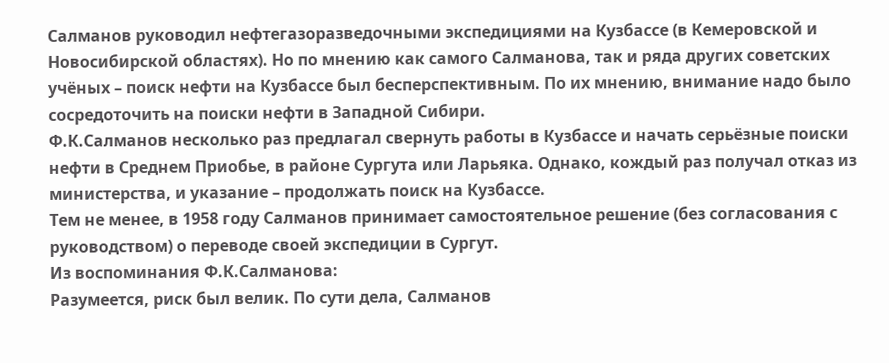Салманов руководил нефтегазоразведочными экспедициями на Кузбассе (в Кемеровской и Новосибирской областях). Но по мнению как самого Салманова, так и ряда других советских учёных – поиск нефти на Кузбассе был бесперспективным. По их мнению, внимание надо было сосредоточить на поиски нефти в Западной Сибири.
Ф.К.Салманов несколько раз предлагал свернуть работы в Кузбассе и начать серьёзные поиски нефти в Среднем Приобье, в районе Сургута или Ларьяка. Однако, кождый раз получал отказ из министерства, и указание – продолжать поиск на Кузбассе.
Тем не менее, в 1958 году Салманов принимает самостоятельное решение (без согласования с руководством) о переводе своей экспедиции в Сургут.
Из воспоминания Ф.К.Салманова:
Разумеется, риск был велик. По сути дела, Салманов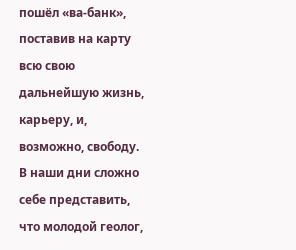пошёл «ва-банк», поставив на карту всю свою дальнейшую жизнь, карьеру, и, возможно, свободу. В наши дни сложно себе представить, что молодой геолог,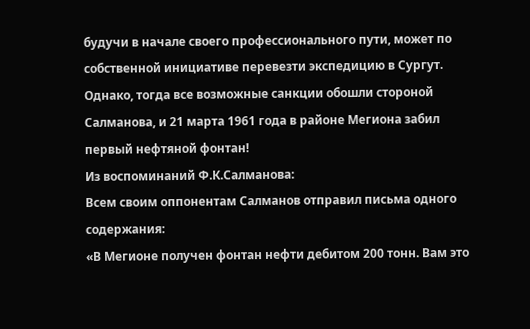будучи в начале своего профессионального пути, может по собственной инициативе перевезти экспедицию в Сургут. Однако, тогда все возможные санкции обошли стороной Салманова, и 21 марта 1961 года в районе Мегиона забил первый нефтяной фонтан!
Из воспоминаний Ф.К.Салманова:
Всем своим оппонентам Салманов отправил письма одного содержания:
«В Мегионе получен фонтан нефти дебитом 200 тонн. Вам это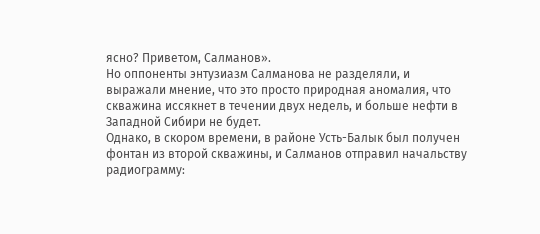ясно? Приветом, Салманов».
Но оппоненты энтузиазм Салманова не разделяли, и выражали мнение, что это просто природная аномалия, что скважина иссякнет в течении двух недель, и больше нефти в Западной Сибири не будет.
Однако, в скором времени, в районе Усть-Балык был получен фонтан из второй скважины, и Салманов отправил начальству радиограмму: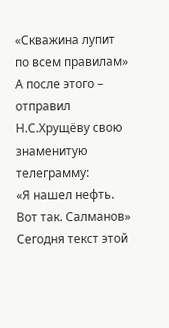«Скважина лупит по всем правилам»
А после этого – отправил Н.С.Хрущёву свою знаменитую телеграмму:
«Я нашел нефть. Вот так. Салманов»
Сегодня текст этой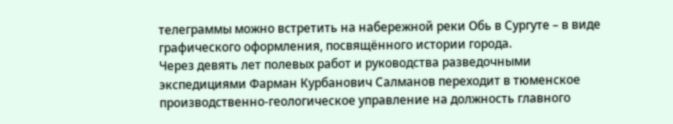телеграммы можно встретить на набережной реки Обь в Сургуте – в виде графического оформления, посвящённого истории города.
Через девять лет полевых работ и руководства разведочными экспедициями Фарман Курбанович Салманов переходит в тюменское производственно-геологическое управление на должность главного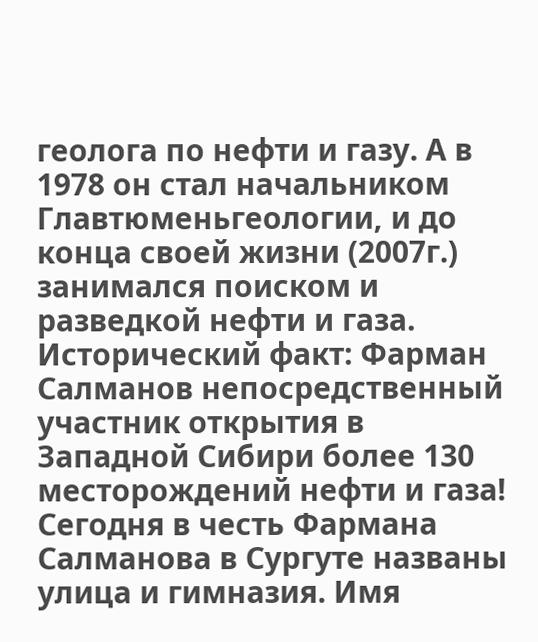геолога по нефти и газу. А в 1978 он стал начальником Главтюменьгеологии, и до конца своей жизни (2007г.) занимался поиском и разведкой нефти и газа.
Исторический факт: Фарман Салманов непосредственный участник открытия в Западной Сибири более 130 месторождений нефти и газа!
Сегодня в честь Фармана Салманова в Сургуте названы улица и гимназия. Имя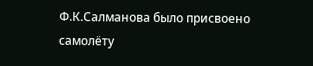Ф.К.Салманова было присвоено самолёту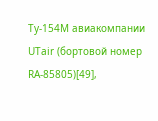Ту-154М авиакомпании UTair (бортовой номер RA-85805)[49],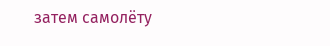затем самолёту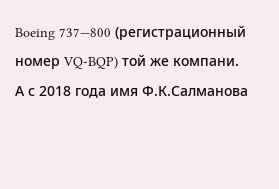Boeing 737—800 (регистрационный номер VQ-BQP) той же компани.
А с 2018 года имя Ф.К.Салманова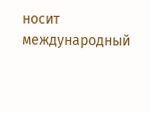носит международный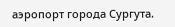аэропорт города Сургута.